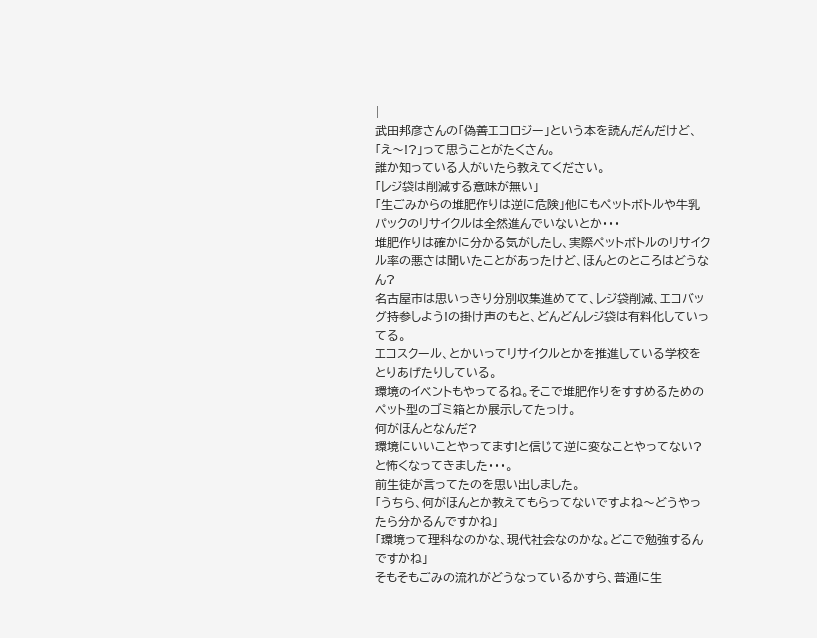|
武田邦彦さんの「偽善エコロジー」という本を読んだんだけど、「え〜!?」って思うことがたくさん。
誰か知っている人がいたら教えてください。
「レジ袋は削減する意味が無い」
「生ごみからの堆肥作りは逆に危険」他にもペットボトルや牛乳パックのリサイクルは全然進んでいないとか・・・
堆肥作りは確かに分かる気がしたし、実際ペットボトルのリサイクル率の悪さは聞いたことがあったけど、ほんとのところはどうなん?
名古屋市は思いっきり分別収集進めてて、レジ袋削減、エコバッグ持参しよう!の掛け声のもと、どんどんレジ袋は有料化していってる。
エコスクール、とかいってリサイクルとかを推進している学校をとりあげたりしている。
環境のイベントもやってるね。そこで堆肥作りをすすめるためのペット型のゴミ箱とか展示してたっけ。
何がほんとなんだ?
環境にいいことやってます!と信じて逆に変なことやってない?と怖くなってきました・・・。
前生徒が言ってたのを思い出しました。
「うちら、何がほんとか教えてもらってないですよね〜どうやったら分かるんですかね」
「環境って理科なのかな、現代社会なのかな。どこで勉強するんですかね」
そもそもごみの流れがどうなっているかすら、普通に生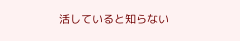活していると知らない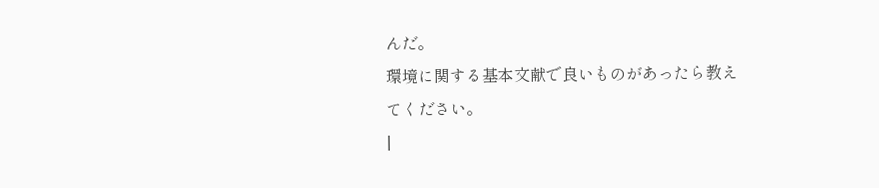んだ。
環境に関する基本文献で良いものがあったら教えてください。
|